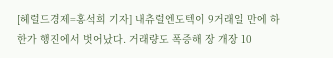[헤럴드경제=홍석희 기자] 내츄럴엔도텍이 9거래일 만에 하한가 행진에서 벗어났다. 거래량도 폭증해 장 개장 10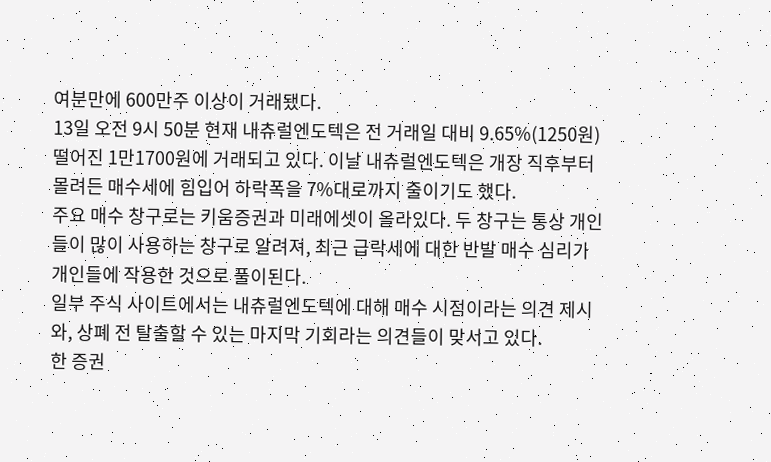여분만에 600만주 이상이 거래됐다.
13일 오전 9시 50분 현재 내츄럴엔도텍은 전 거래일 대비 9.65%(1250원) 떨어진 1만1700원에 거래되고 있다. 이날 내츄럴엔도텍은 개장 직후부터 몰려든 매수세에 힘입어 하락폭을 7%대로까지 줄이기도 했다.
주요 매수 창구로는 키움증권과 미래에셋이 올라있다. 두 창구는 통상 개인들이 많이 사용하는 창구로 알려져, 최근 급락세에 대한 반발 매수 심리가 개인들에 작용한 것으로 풀이된다.
일부 주식 사이트에서는 내츄럴엔도텍에 대해 매수 시점이라는 의견 제시와, 상폐 전 탈출할 수 있는 마지막 기회라는 의견들이 맞서고 있다.
한 증권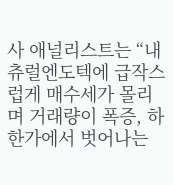사 애널리스트는 “내츄럴엔도텍에 급작스럽게 매수세가 몰리며 거래량이 폭증, 하한가에서 벗어나는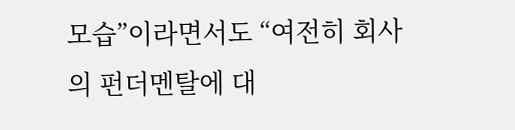모습”이라면서도 “여전히 회사의 펀더멘탈에 대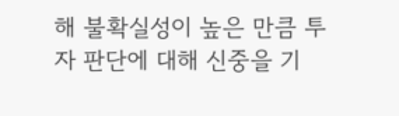해 불확실성이 높은 만큼 투자 판단에 대해 신중을 기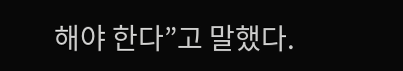해야 한다”고 말했다.